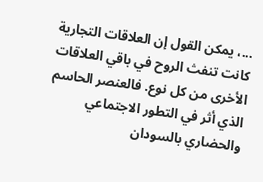...، يمكن القول إن العلاقات التجارية كانت تنفث الروح في باقي العلاقات الأخرى من كل نوع. فالعنصر الحاسم الذي أثر في التطور الاجتماعي والحضاري بالسودان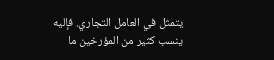يتمثل في العامل التجاري. فإليه ينسب كثير من المؤرخين ما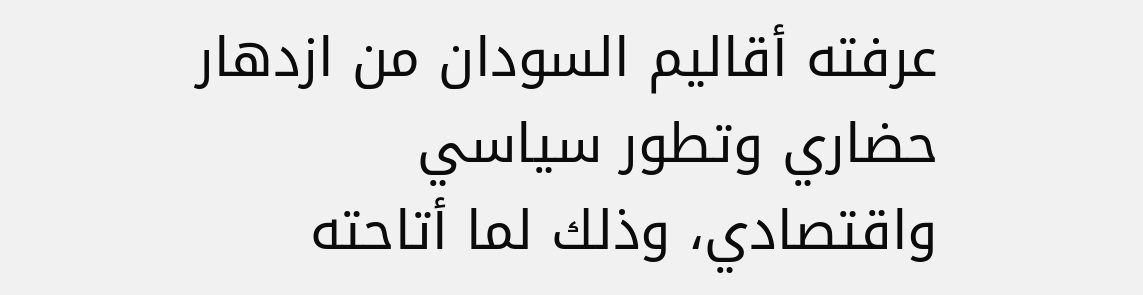عرفته أقاليم السودان من ازدهار حضاري وتطور سياسي واقتصادي، وذلك لما أتاحته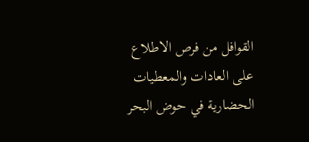القوافل من فرص الاطلاع على العادات والمعطيات الحضارية في حوض البحر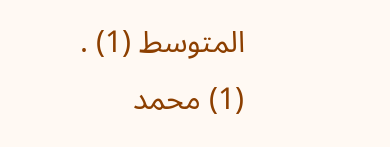المتوسط (1) .
(1) محمد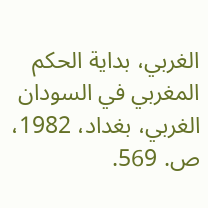الغربي، بداية الحكم المغربي في السودان الغربي، بغداد، 1982، ص. 569.